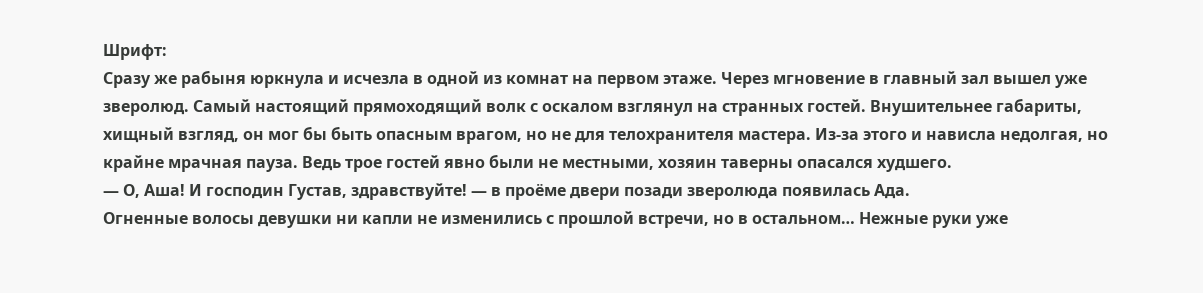Шрифт:
Сразу же рабыня юркнула и исчезла в одной из комнат на первом этаже. Через мгновение в главный зал вышел уже зверолюд. Самый настоящий прямоходящий волк с оскалом взглянул на странных гостей. Внушительнее габариты, хищный взгляд, он мог бы быть опасным врагом, но не для телохранителя мастера. Из-за этого и нависла недолгая, но крайне мрачная пауза. Ведь трое гостей явно были не местными, хозяин таверны опасался худшего.
— О, Аша! И господин Густав, здравствуйте! — в проёме двери позади зверолюда появилась Ада.
Огненные волосы девушки ни капли не изменились с прошлой встречи, но в остальном… Нежные руки уже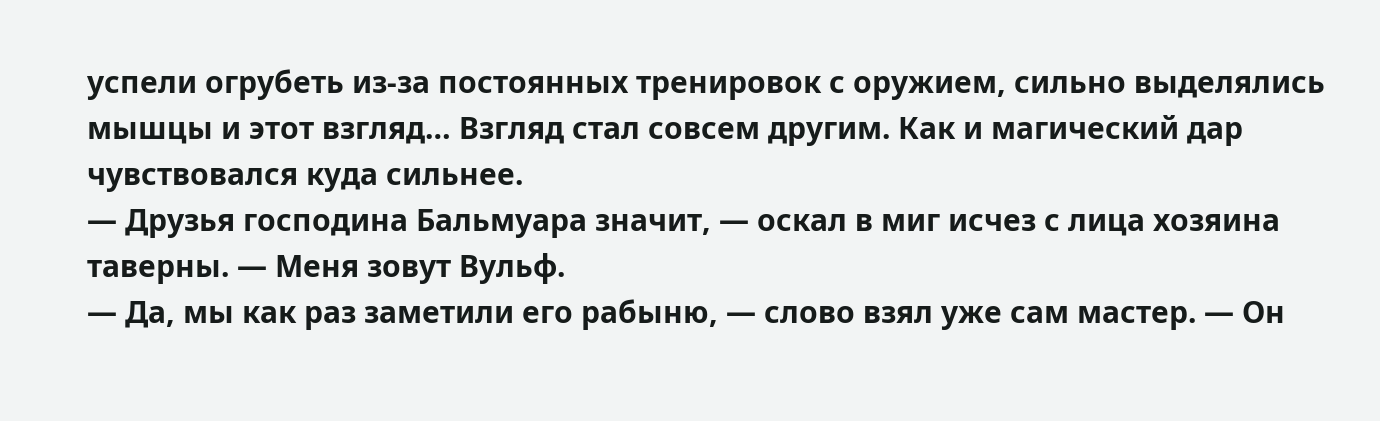успели огрубеть из-за постоянных тренировок с оружием, сильно выделялись мышцы и этот взгляд… Взгляд стал совсем другим. Как и магический дар чувствовался куда сильнее.
— Друзья господина Бальмуара значит, — оскал в миг исчез с лица хозяина таверны. — Меня зовут Вульф.
— Да, мы как раз заметили его рабыню, — слово взял уже сам мастер. — Он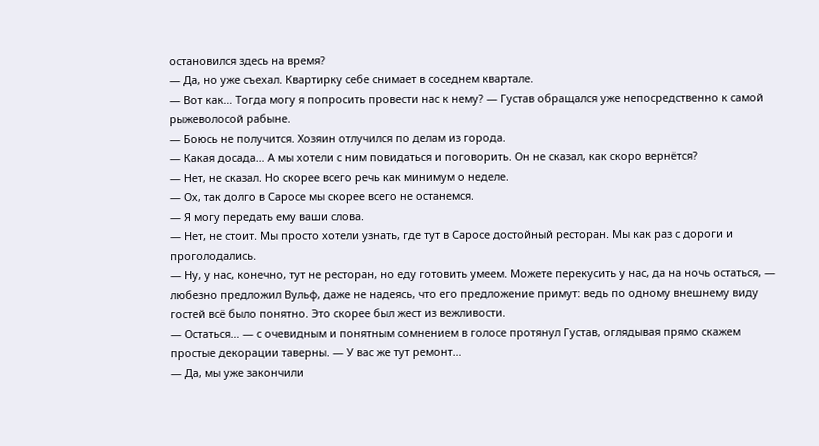остановился здесь на время?
— Да, но уже съехал. Квартирку себе снимает в соседнем квартале.
— Вот как… Тогда могу я попросить провести нас к нему? — Густав обращался уже непосредственно к самой рыжеволосой рабыне.
— Боюсь не получится. Хозяин отлучился по делам из города.
— Какая досада… А мы хотели с ним повидаться и поговорить. Он не сказал, как скоро вернётся?
— Нет, не сказал. Но скорее всего речь как минимум о неделе.
— Ох, так долго в Саросе мы скорее всего не останемся.
— Я могу передать ему ваши слова.
— Нет, не стоит. Мы просто хотели узнать, где тут в Саросе достойный ресторан. Мы как раз с дороги и проголодались.
— Ну, у нас, конечно, тут не ресторан, но еду готовить умеем. Можете перекусить у нас, да на ночь остаться, — любезно предложил Вульф, даже не надеясь, что его предложение примут: ведь по одному внешнему виду гостей всё было понятно. Это скорее был жест из вежливости.
— Остаться… — с очевидным и понятным сомнением в голосе протянул Густав, оглядывая прямо скажем простые декорации таверны. — У вас же тут ремонт…
— Да, мы уже закончили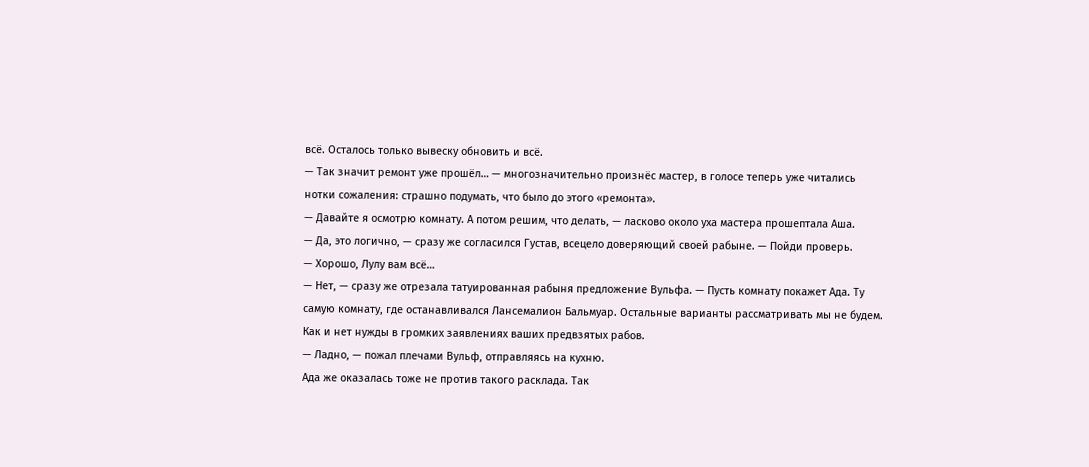всё. Осталось только вывеску обновить и всё.
— Так значит ремонт уже прошёл… — многозначительно произнёс мастер, в голосе теперь уже читались нотки сожаления: страшно подумать, что было до этого «ремонта».
— Давайте я осмотрю комнату. А потом решим, что делать, — ласково около уха мастера прошептала Аша.
— Да, это логично, — сразу же согласился Густав, всецело доверяющий своей рабыне. — Пойди проверь.
— Хорошо, Лулу вам всё…
— Нет, — сразу же отрезала татуированная рабыня предложение Вульфа. — Пусть комнату покажет Ада. Ту самую комнату, где останавливался Лансемалион Бальмуар. Остальные варианты рассматривать мы не будем. Как и нет нужды в громких заявлениях ваших предвзятых рабов.
— Ладно, — пожал плечами Вульф, отправляясь на кухню.
Ада же оказалась тоже не против такого расклада. Так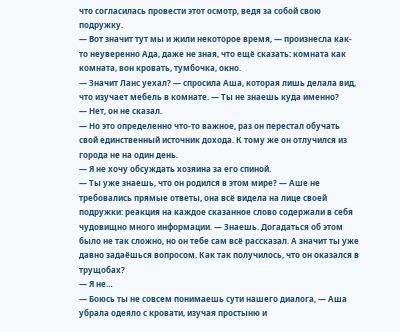что согласилась провести этот осмотр, ведя за собой свою подружку.
— Вот значит тут мы и жили некоторое время, — произнесла как-то неуверенно Ада, даже не зная, что ещё сказать: комната как комната, вон кровать, тумбочка, окно.
— Значит Ланс уехал? — спросила Аша, которая лишь делала вид, что изучает мебель в комнате. — Ты не знаешь куда именно?
— Нет, он не сказал.
— Но это определенно что-то важное, раз он перестал обучать свой единственный источник дохода. К тому же он отлучился из города не на один день.
— Я не хочу обсуждать хозяина за его спиной.
— Ты уже знаешь, что он родился в этом мире? — Аше не требовались прямые ответы, она всё видела на лице своей подружки: реакция на каждое сказанное слово содержали в себя чудовищно много информации. — Знаешь. Догадаться об этом было не так сложно, но он тебе сам всё рассказал. А значит ты уже давно задаёшься вопросом. Как так получилось, что он оказался в трущобах?
— Я не…
— Боюсь ты не совсем понимаешь сути нашего диалога, — Аша убрала одеяло с кровати, изучая простыню и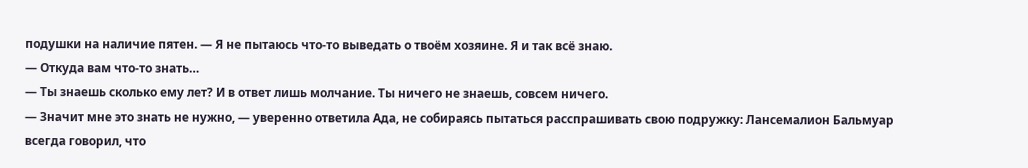подушки на наличие пятен. — Я не пытаюсь что-то выведать о твоём хозяине. Я и так всё знаю.
— Откуда вам что-то знать…
— Ты знаешь сколько ему лет? И в ответ лишь молчание. Ты ничего не знаешь, совсем ничего.
— Значит мне это знать не нужно, — уверенно ответила Ада, не собираясь пытаться расспрашивать свою подружку: Лансемалион Бальмуар всегда говорил, что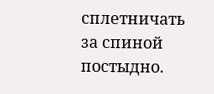сплетничать за спиной постыдно.